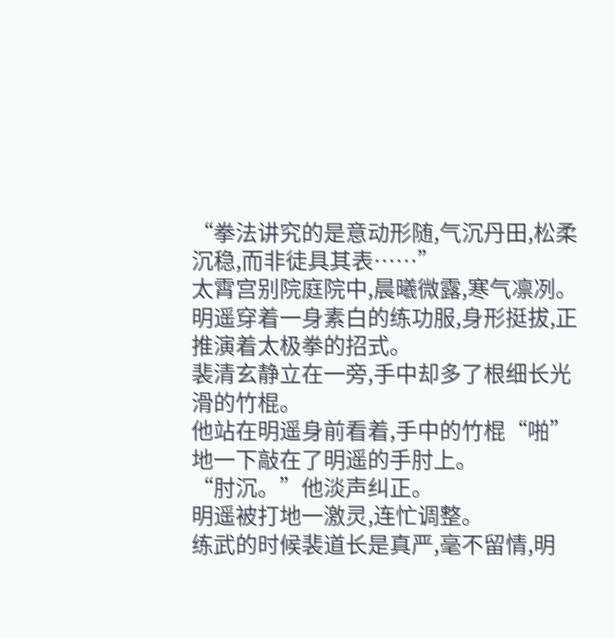“拳法讲究的是意动形随,气沉丹田,松柔沉稳,而非徒具其表……”
太霄宫别院庭院中,晨曦微露,寒气凛冽。
明遥穿着一身素白的练功服,身形挺拔,正推演着太极拳的招式。
裴清玄静立在一旁,手中却多了根细长光滑的竹棍。
他站在明遥身前看着,手中的竹棍“啪”地一下敲在了明遥的手肘上。
“肘沉。”他淡声纠正。
明遥被打地一激灵,连忙调整。
练武的时候裴道长是真严,毫不留情,明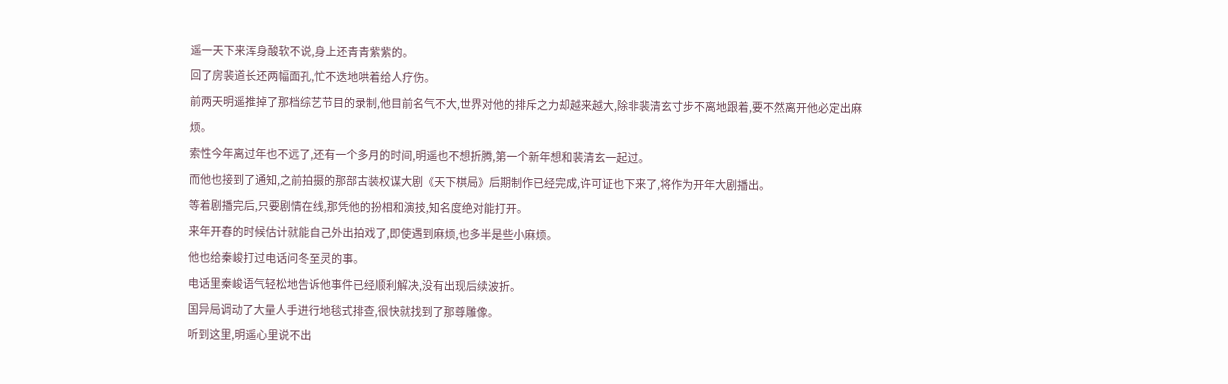遥一天下来浑身酸软不说,身上还青青紫紫的。
回了房裴道长还两幅面孔,忙不迭地哄着给人疗伤。
前两天明遥推掉了那档综艺节目的录制,他目前名气不大,世界对他的排斥之力却越来越大,除非裴清玄寸步不离地跟着,要不然离开他必定出麻烦。
索性今年离过年也不远了,还有一个多月的时间,明遥也不想折腾,第一个新年想和裴清玄一起过。
而他也接到了通知,之前拍摄的那部古装权谋大剧《天下棋局》后期制作已经完成,许可证也下来了,将作为开年大剧播出。
等着剧播完后,只要剧情在线,那凭他的扮相和演技,知名度绝对能打开。
来年开春的时候估计就能自己外出拍戏了,即使遇到麻烦,也多半是些小麻烦。
他也给秦峻打过电话问冬至灵的事。
电话里秦峻语气轻松地告诉他事件已经顺利解决,没有出现后续波折。
国异局调动了大量人手进行地毯式排查,很快就找到了那尊雕像。
听到这里,明遥心里说不出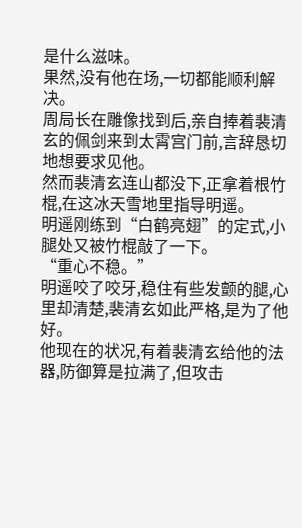是什么滋味。
果然,没有他在场,一切都能顺利解决。
周局长在雕像找到后,亲自捧着裴清玄的佩剑来到太霄宫门前,言辞恳切地想要求见他。
然而裴清玄连山都没下,正拿着根竹棍,在这冰天雪地里指导明遥。
明遥刚练到“白鹤亮翅”的定式,小腿处又被竹棍敲了一下。
“重心不稳。”
明遥咬了咬牙,稳住有些发颤的腿,心里却清楚,裴清玄如此严格,是为了他好。
他现在的状况,有着裴清玄给他的法器,防御算是拉满了,但攻击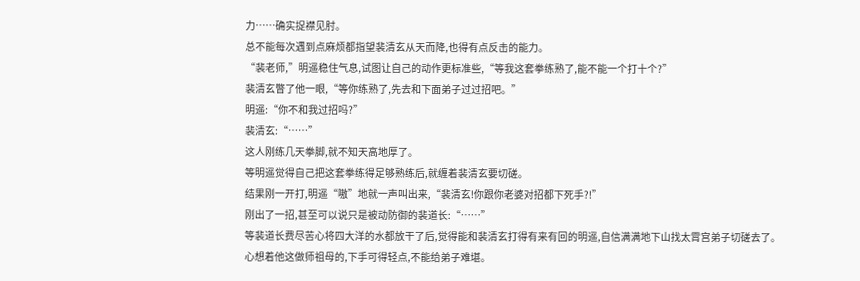力……确实捉襟见肘。
总不能每次遇到点麻烦都指望裴清玄从天而降,也得有点反击的能力。
“裴老师,”明遥稳住气息,试图让自己的动作更标准些,“等我这套拳练熟了,能不能一个打十个?”
裴清玄瞥了他一眼,“等你练熟了,先去和下面弟子过过招吧。”
明遥:“你不和我过招吗?”
裴清玄:“……”
这人刚练几天拳脚,就不知天高地厚了。
等明遥觉得自己把这套拳练得足够熟练后,就缠着裴清玄要切磋。
结果刚一开打,明遥“嗷”地就一声叫出来,“裴清玄!你跟你老婆对招都下死手?!”
刚出了一招,甚至可以说只是被动防御的裴道长:“……”
等裴道长费尽苦心将四大洋的水都放干了后,觉得能和裴清玄打得有来有回的明遥,自信满满地下山找太霄宫弟子切磋去了。
心想着他这做师祖母的,下手可得轻点,不能给弟子难堪。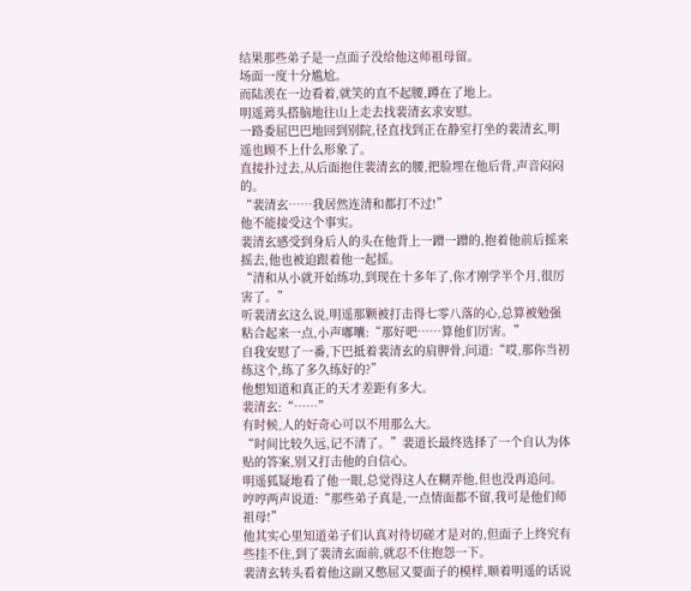结果那些弟子是一点面子没给他这师祖母留。
场面一度十分尴尬。
而陆羡在一边看着,就笑的直不起腰,蹲在了地上。
明遥蔫头搭脑地往山上走去找裴清玄求安慰。
一路委屈巴巴地回到别院,径直找到正在静室打坐的裴清玄,明遥也顾不上什么形象了。
直接扑过去,从后面抱住裴清玄的腰,把脸埋在他后背,声音闷闷的。
“裴清玄……我居然连清和都打不过!”
他不能接受这个事实。
裴清玄感受到身后人的头在他背上一蹭一蹭的,抱着他前后摇来摇去,他也被迫跟着他一起摇。
“清和从小就开始练功,到现在十多年了,你才刚学半个月,很厉害了。”
听裴清玄这么说,明遥那颗被打击得七零八落的心,总算被勉强粘合起来一点,小声嘟囔:“那好吧……算他们厉害。”
自我安慰了一番,下巴抵着裴清玄的肩胛骨,问道:“哎,那你当初练这个,练了多久练好的?”
他想知道和真正的天才差距有多大。
裴清玄:“……”
有时候,人的好奇心可以不用那么大。
“时间比较久远,记不清了。”裴道长最终选择了一个自认为体贴的答案,别又打击他的自信心。
明遥狐疑地看了他一眼,总觉得这人在糊弄他,但也没再追问。
哼哼两声说道:“那些弟子真是,一点情面都不留,我可是他们师祖母!”
他其实心里知道弟子们认真对待切磋才是对的,但面子上终究有些挂不住,到了裴清玄面前,就忍不住抱怨一下。
裴清玄转头看着他这副又憋屈又要面子的模样,顺着明遥的话说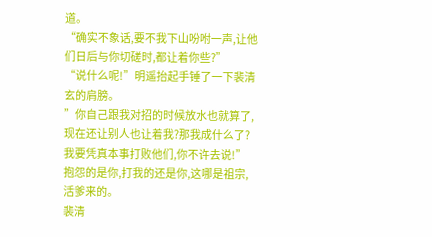道。
“确实不象话,要不我下山吩咐一声,让他们日后与你切磋时,都让着你些?”
“说什么呢!”明遥抬起手锤了一下裴清玄的肩膀。
”你自己跟我对招的时候放水也就算了,现在还让别人也让着我?那我成什么了?我要凭真本事打败他们,你不许去说!”
抱怨的是你,打我的还是你,这哪是祖宗,活爹来的。
裴清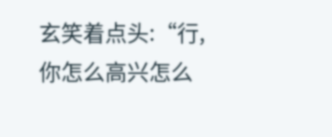玄笑着点头:“行,你怎么高兴怎么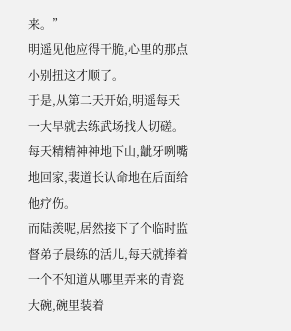来。”
明遥见他应得干脆,心里的那点小别扭这才顺了。
于是,从第二天开始,明遥每天一大早就去练武场找人切磋。
每天精精神神地下山,龇牙咧嘴地回家,裴道长认命地在后面给他疗伤。
而陆羡呢,居然接下了个临时监督弟子晨练的活儿,每天就捧着一个不知道从哪里弄来的青瓷大碗,碗里装着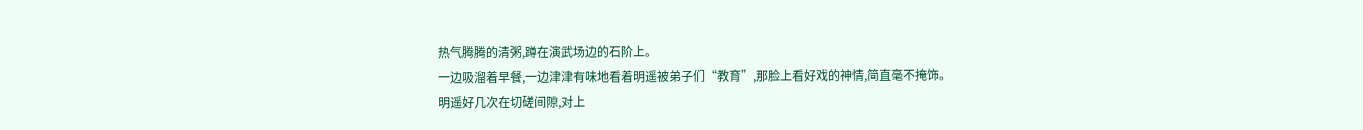热气腾腾的清粥,蹲在演武场边的石阶上。
一边吸溜着早餐,一边津津有味地看着明遥被弟子们“教育”,那脸上看好戏的神情,简直毫不掩饰。
明遥好几次在切磋间隙,对上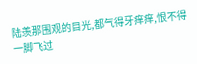陆羡那围观的目光,都气得牙痒痒,恨不得一脚飞过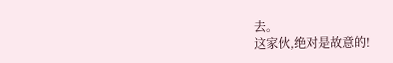去。
这家伙,绝对是故意的!